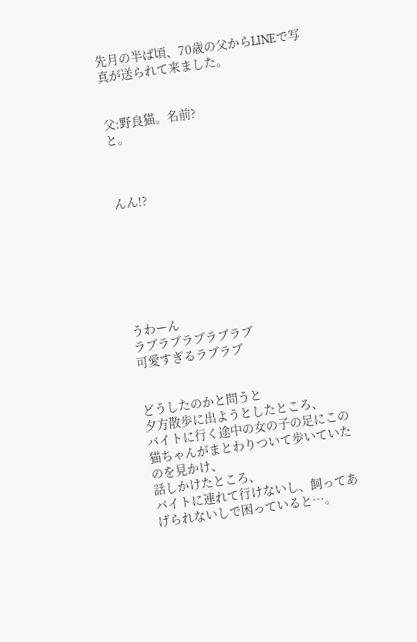先月の半ば頃、70歳の父からLINEで写真が送られて来ました。


父:野良猫。名前?
と。



んん!?







うわーん
ラブラブラブラブラブ
可愛すぎるラブラブ


どうしたのかと問うと
夕方散歩に出ようとしたところ、
バイトに行く途中の女の子の足にこの猫ちゃんがまとわりついて歩いていたのを見かけ、
話しかけたところ、
バイトに連れて行けないし、飼ってあげられないしで困っていると…。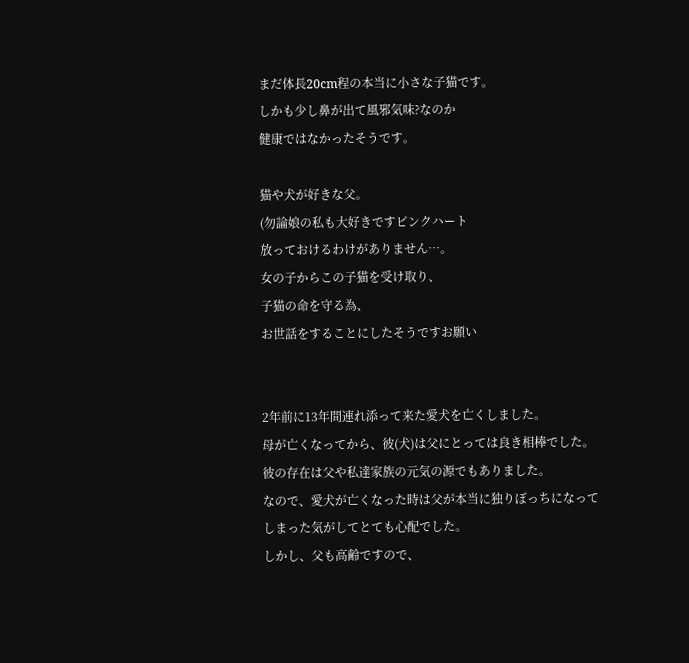まだ体長20cm程の本当に小さな子猫です。
しかも少し鼻が出て風邪気味?なのか
健康ではなかったそうです。

猫や犬が好きな父。
(勿論娘の私も大好きですピンクハート
放っておけるわけがありません…。
女の子からこの子猫を受け取り、
子猫の命を守る為、
お世話をすることにしたそうですお願い


2年前に13年間連れ添って来た愛犬を亡くしました。
母が亡くなってから、彼(犬)は父にとっては良き相棒でした。彼の存在は父や私達家族の元気の源でもありました。
なので、愛犬が亡くなった時は父が本当に独りぼっちになってしまった気がしてとても心配でした。
しかし、父も高齢ですので、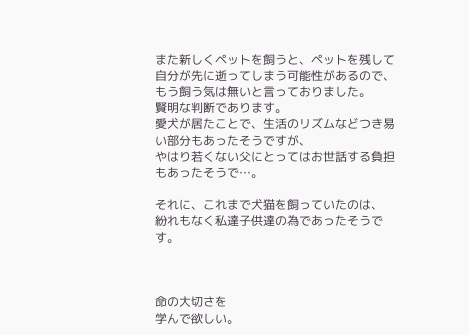また新しくペットを飼うと、ペットを残して自分が先に逝ってしまう可能性があるので、もう飼う気は無いと言っておりました。
賢明な判断であります。
愛犬が居たことで、生活のリズムなどつき易い部分もあったそうですが、
やはり若くない父にとってはお世話する負担もあったそうで…。

それに、これまで犬猫を飼っていたのは、
紛れもなく私達子供達の為であったそうです。



命の大切さを
学んで欲しい。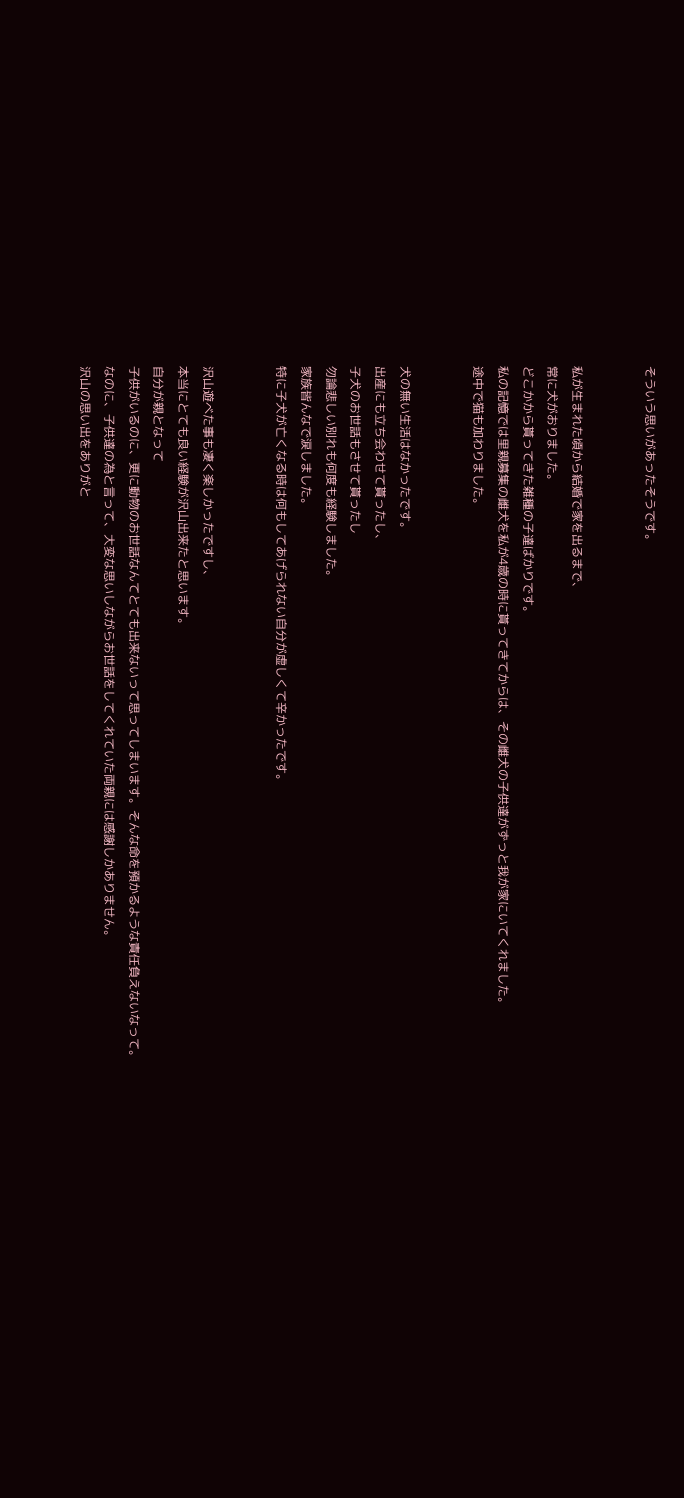そういう思いがあったそうです。


私が生まれた頃から結婚で家を出るまで、
常に犬がおりました。
どこかから貰ってきた雑種の子達ばかりです。
私の記憶では里親募集の雌犬を私が4歳の時に貰ってきてからは、その雌犬の子供達がずっと我が家にいてくれました。
途中で猫も加わりました。


犬の無い生活はなかったです。
出産にも立ち会わせて貰ったし、
子犬のお世話もさせて貰ったし
勿論悲しい別れも何度も経験しました。
家族皆んなで涙しました。
特に子犬が亡くなる時は何もしてあげられない自分が虚しくて辛かったです。


沢山遊べた事も凄く楽しかったですし、
本当にとても良い経験が沢山出来たと思います。
自分が親となって
子供がいるのに、更に動物のお世話なんてとても出来ないって思ってしまいます。そんな命を預かるような責任負えないなって。
なのに、子供達の為と言って、大変な思いしながらお世話をしてくれていた両親には感謝しかありません。
沢山の思い出をありがと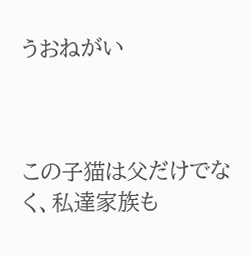うおねがい



この子猫は父だけでなく、私達家族も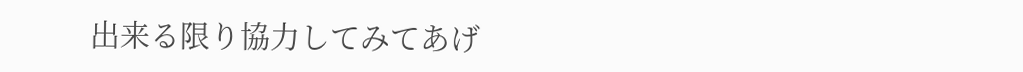出来る限り協力してみてあげ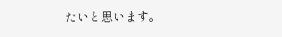たいと思います。